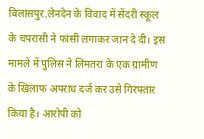बिलासपुर.लेनदेन के विवाद में सेंदरी स्कूल के चपरासी ने फांसी लगाकर जान दे दी। इस मामले में पुलिस ने लिमतरा के एक ग्रामीण के खिलाफ अपराध दर्ज कर उसे गिरफ्तार किया है। आरोपी को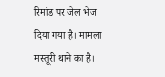रिमांड पर जेल भेज दिया गया है। मामला मस्तूरी थाने का है।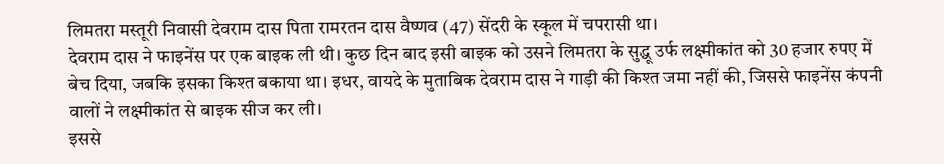लिमतरा मस्तूरी निवासी देवराम दास पिता रामरतन दास वैष्णव (47) सेंदरी के स्कूल में चपरासी था।
देवराम दास ने फाइनेंस पर एक बाइक ली थी। कुछ दिन बाद इसी बाइक को उसने लिमतरा के सुद्धू उर्फ लक्ष्मीकांत को 30 हजार रुपए में बेच दिया, जबकि इसका किश्त बकाया था। इधर, वायदे के मुताबिक देवराम दास ने गाड़ी की किश्त जमा नहीं की, जिससे फाइनेंस कंपनी वालों ने लक्ष्मीकांत से बाइक सीज कर ली।
इससे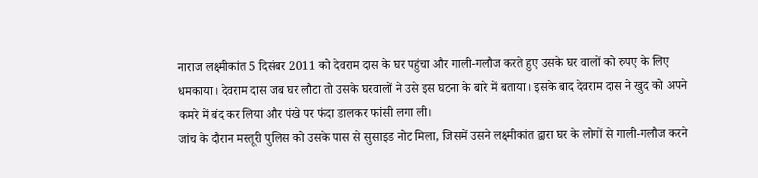नाराज लक्ष्मीकांत 5 दिसंबर 2011 को देवराम दास के घर पहुंचा और गाली-गलौज करते हुए उसके घर वालों को रुपए के लिए धमकाया। देवराम दास जब घर लौटा तो उसके घरवालों ने उसे इस घटना के बारे में बताया। इसके बाद देवराम दास ने खुद को अपने कमरे में बंद कर लिया और पंखे पर फंदा डालकर फांसी लगा ली।
जांच के दौरान मस्तूरी पुलिस को उसके पास से सुसाइड नोट मिला, जिसमें उसने लक्ष्मीकांत द्वारा घर के लोगों से गाली-गलौज करने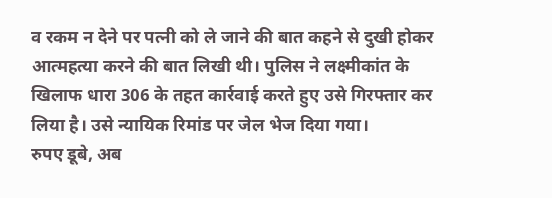व रकम न देने पर पत्नी को ले जाने की बात कहने से दुखी होकर आत्महत्या करने की बात लिखी थी। पुलिस ने लक्ष्मीकांत के खिलाफ धारा 306 के तहत कार्रवाई करते हुए उसे गिरफ्तार कर लिया है। उसे न्यायिक रिमांड पर जेल भेज दिया गया।
रुपए डूबे, अब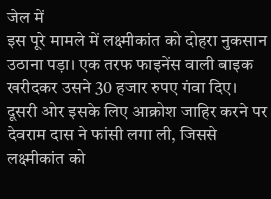जेल में
इस पूरे मामले में लक्ष्मीकांत को दोहरा नुकसान उठाना पड़ा। एक तरफ फाइनेंस वाली बाइक खरीदकर उसने 30 हजार रुपए गंवा दिए। दूसरी ओर इसके लिए आक्रोश जाहिर करने पर देवराम दास ने फांसी लगा ली, जिससे लक्ष्मीकांत को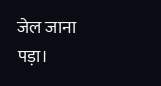जेल जाना पड़ा।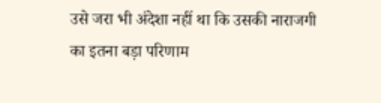उसे जरा भी अंदेशा नहीं था कि उसकी नाराजगी का इतना बड़ा परिणाम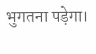भुगतना पड़ेगा।